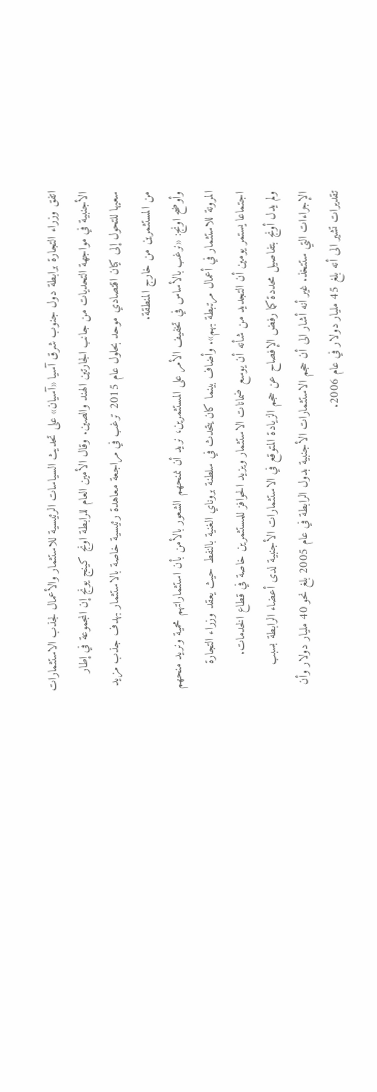اتفق وزراء التجارة برابطة دول جنوب شرق آسيا «آسيان» على تحديث السياسات الرئيسية للاستثمار والأعمال لجذب الاستثمارات الأجنبية في مواجهة التحديات من جانب الجارتين الهند والصين. وقال الأمين العام للرابطة اونج كينج يونج إن المجموعة في إطار سعيها للتحول إلى كيان اقتصادي موحد بحلول عام 2015 ترغب في مراجعة معاهدة رئيسية خاصة بالاستثمار بهدف جذب مزيد من المستثمرين من خارج المنطقة.
وأوضح اونج: «نرغب بالأساس في تخفيف الأمر على المستثمرين، نريد أن نمنحهم الشعور بالأمن بأن استثماراتهم محمية ونريد منحهم المرونة للاستثمار في أعمال مرتبطة بهم». وأضاف بينما كان يتحدث في سلطنة بروناي الغنية بالنفط حيث يعقد وزراء التجارة اجتماعا يستمر يومين أن التجديد من شأنه أن يوسع ضمانات الاستثمار ويزيد الحوافز للمستثمرين خاصة في قطاع الخدمات.
ولم يدل أونج بتفاصيل محددة كما رفض الإفصاح عن حجم الزيادة المتوقع في الاستثمارات الأجنبية لدى أعضاء الرابطة بسبب الإجراءات التي ستتخذ. غير أنه أشار الى أن حجم الاستثمارات الأجنبية بدول الرابطة في عام 2005 بلغ نحو 40 مليار دولار وأن تقديرات تشير الى أنه بلغ 45 مليار دولار في عام 2006.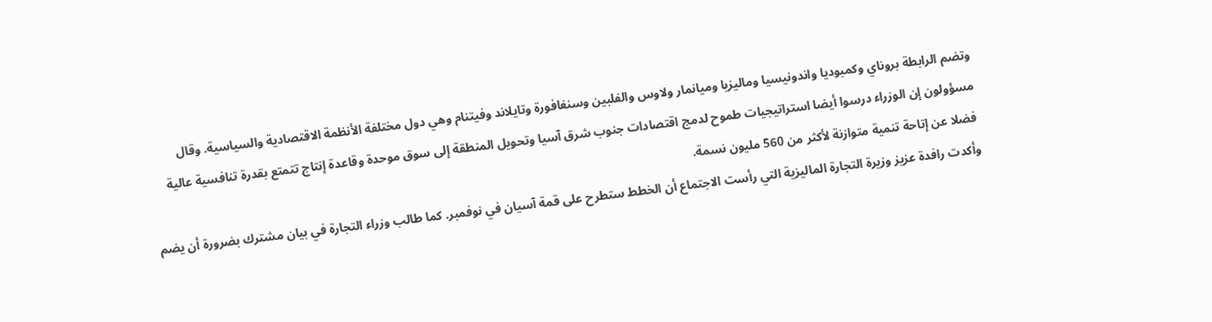وتضم الرابطة بروناي وكمبوديا واندونيسيا وماليزيا وميانمار ولاوس والفلبين وسنغافورة وتايلاند وفيتنام وهي دول مختلفة الأنظمة الاقتصادية والسياسية. وقال مسؤولون إن الوزراء درسوا أيضا استراتيجيات طموح لدمج اقتصادات جنوب شرق آسيا وتحويل المنطقة إلى سوق موحدة وقاعدة إنتاج تتمتع بقدرة تنافسية عالية فضلا عن إتاحة تنمية متوازنة لأكثر من 560 مليون نسمة.
وأكدت رافدة عزيز وزيرة التجارة الماليزية التي رأست الاجتماع أن الخطط ستطرح على قمة آسيان في نوفمبر. كما طالب وزراء التجارة في بيان مشترك بضرورة أن يضم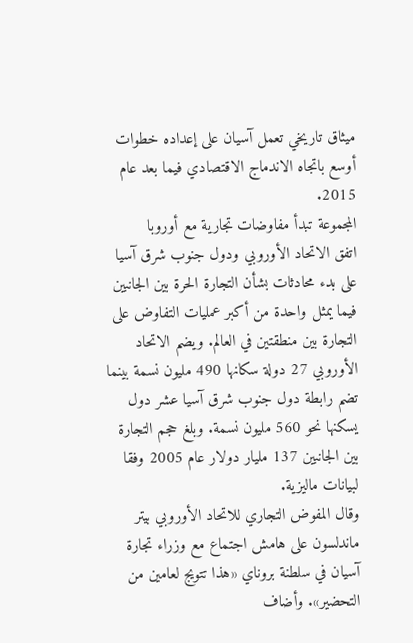ميثاق تاريخي تعمل آسيان على إعداده خطوات أوسع باتجاه الاندماج الاقتصادي فيما بعد عام 2015.
المجموعة تبدأ مفاوضات تجارية مع أوروبا
اتفق الاتحاد الأوروبي ودول جنوب شرق آسيا على بدء محادثات بشأن التجارة الحرة بين الجانبين فيما يمثل واحدة من أكبر عمليات التفاوض على التجارة بين منطقتين في العالم. ويضم الاتحاد الأوروبي 27 دولة سكانها 490 مليون نسمة بينما تضم رابطة دول جنوب شرق آسيا عشر دول يسكنها نحو 560 مليون نسمة. وبلغ حجم التجارة بين الجانبين 137 مليار دولار عام 2005 وفقا لبيانات ماليزية.
وقال المفوض التجاري للاتحاد الأوروبي بيتر ماندلسون على هامش اجتماع مع وزراء تجارة آسيان في سلطنة بروناي «هذا تتويج لعامين من التحضير». وأضاف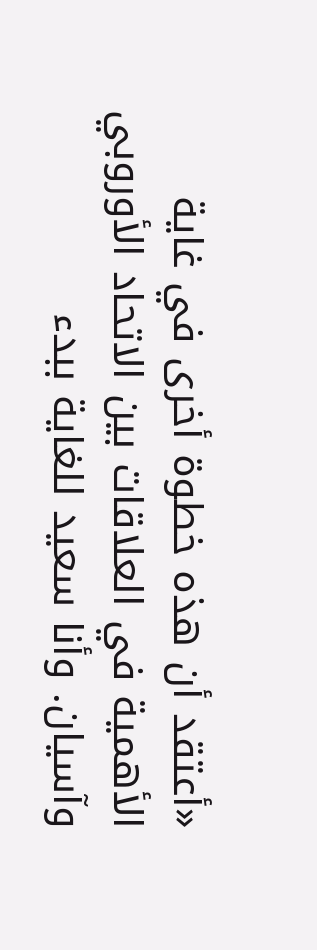«أعتقد أن هذه خطوة أخرى في غاية الأهمية في العلاقات بين الاتحاد الأوروبي وآسيان. وأنا سعيد للغاية ببدء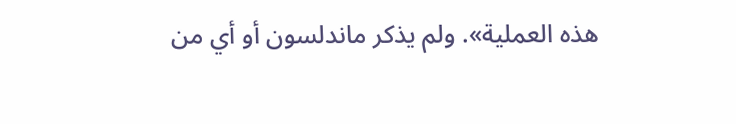هذه العملية». ولم يذكر ماندلسون أو أي من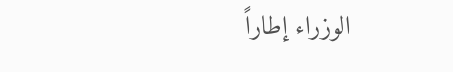الوزراء إطاراً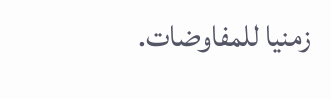زمنيا للمفاوضات.